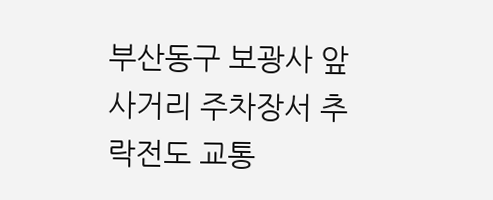부산동구 보광사 앞 사거리 주차장서 추락전도 교통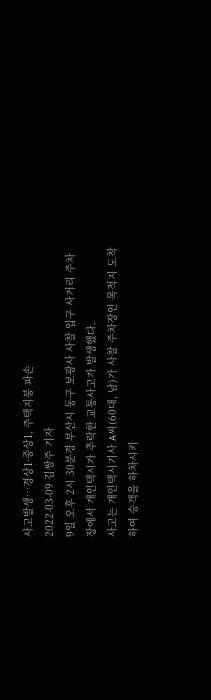사고발생…경상1·중상1, 주택지붕 파손
2022-03-09 김쌍주 기자
9일 오후 2시 30분경 부산시 동구 보광사 사찰 입구 사거리 주차장에서 개인택시가 추락한 교통사고가 발생했다.
사고는 개인택시기사 A씨(60대, 남)가 사찰 주차장인 목적지 도착하여 승객을 하차시키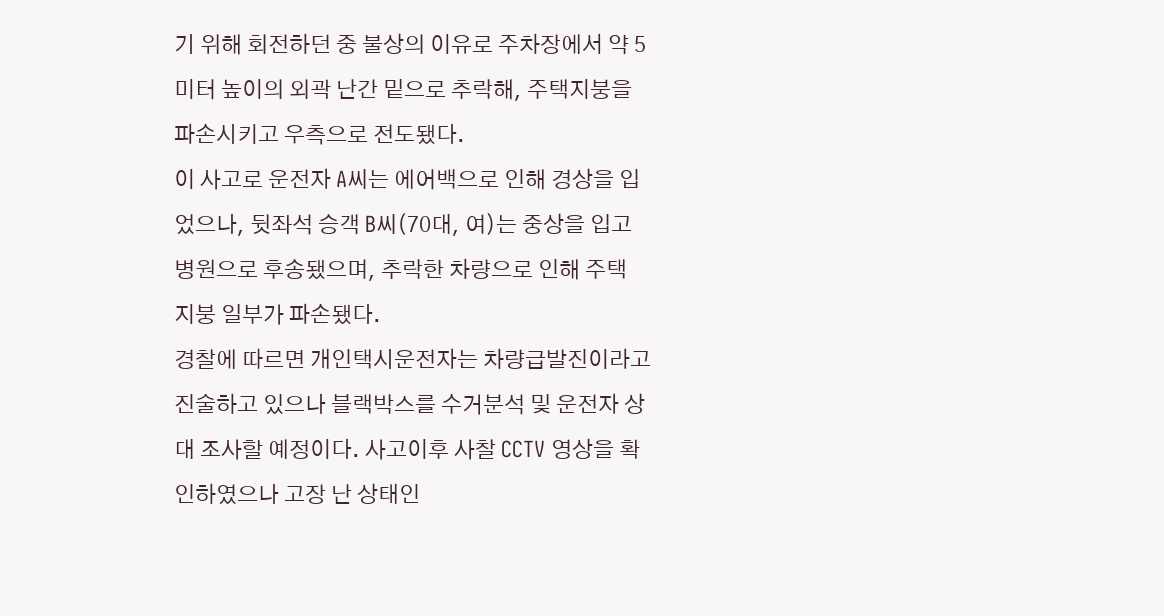기 위해 회전하던 중 불상의 이유로 주차장에서 약 5미터 높이의 외곽 난간 밑으로 추락해, 주택지붕을 파손시키고 우측으로 전도됐다.
이 사고로 운전자 A씨는 에어백으로 인해 경상을 입었으나, 뒷좌석 승객 B씨(70대, 여)는 중상을 입고 병원으로 후송됐으며, 추락한 차량으로 인해 주택 지붕 일부가 파손됐다.
경찰에 따르면 개인택시운전자는 차량급발진이라고 진술하고 있으나 블랙박스를 수거분석 및 운전자 상대 조사할 예정이다. 사고이후 사찰 CCTV 영상을 확인하였으나 고장 난 상태인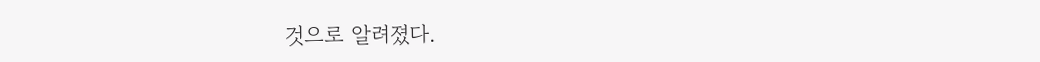것으로 알려졌다.